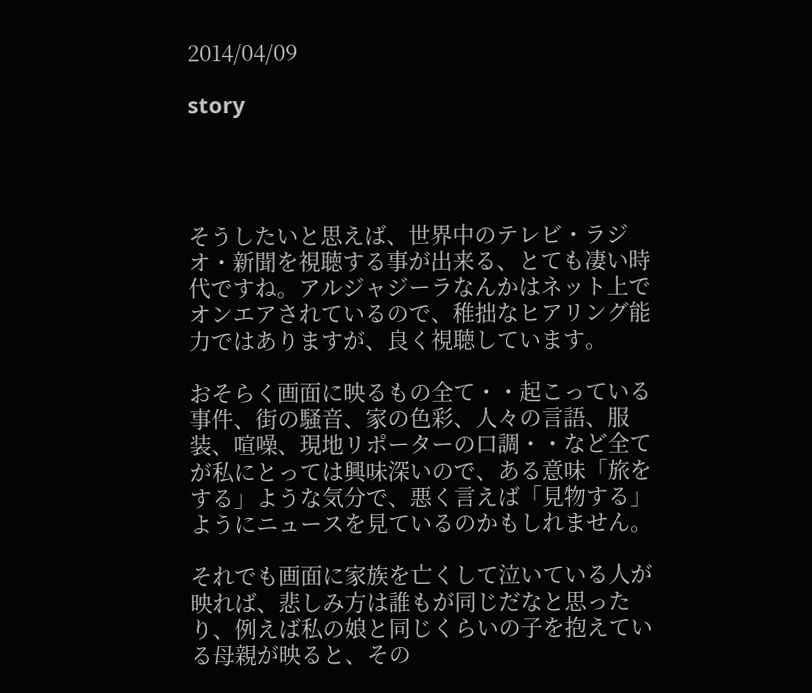2014/04/09

story




そうしたいと思えば、世界中のテレビ・ラジオ・新聞を視聴する事が出来る、とても凄い時代ですね。アルジャジーラなんかはネット上でオンエアされているので、稚拙なヒアリング能力ではありますが、良く視聴しています。

おそらく画面に映るもの全て・・起こっている事件、街の騒音、家の色彩、人々の言語、服装、喧噪、現地リポーターの口調・・など全てが私にとっては興味深いので、ある意味「旅をする」ような気分で、悪く言えば「見物する」ようにニュースを見ているのかもしれません。

それでも画面に家族を亡くして泣いている人が映れば、悲しみ方は誰もが同じだなと思ったり、例えば私の娘と同じくらいの子を抱えている母親が映ると、その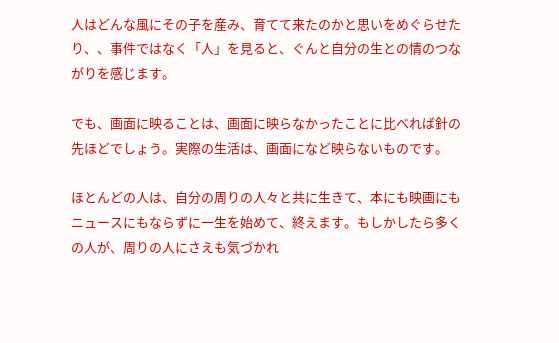人はどんな風にその子を産み、育てて来たのかと思いをめぐらせたり、、事件ではなく「人」を見ると、ぐんと自分の生との情のつながりを感じます。

でも、画面に映ることは、画面に映らなかったことに比べれば針の先ほどでしょう。実際の生活は、画面になど映らないものです。

ほとんどの人は、自分の周りの人々と共に生きて、本にも映画にもニュースにもならずに一生を始めて、終えます。もしかしたら多くの人が、周りの人にさえも気づかれ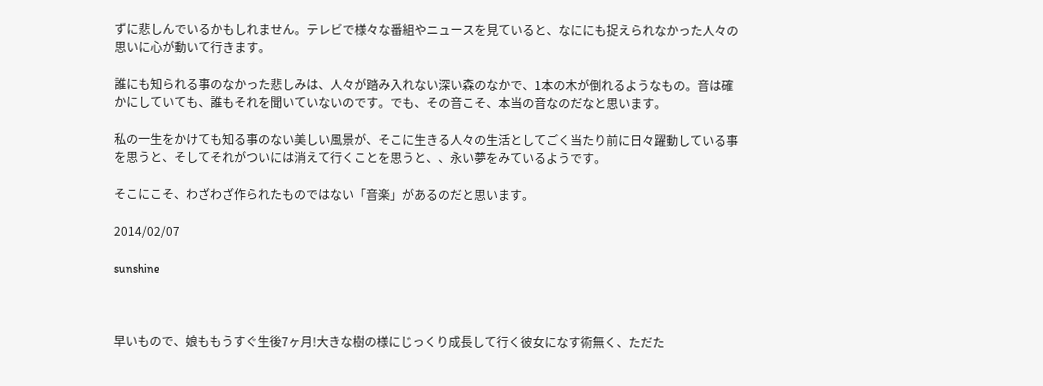ずに悲しんでいるかもしれません。テレビで様々な番組やニュースを見ていると、なににも捉えられなかった人々の思いに心が動いて行きます。

誰にも知られる事のなかった悲しみは、人々が踏み入れない深い森のなかで、1本の木が倒れるようなもの。音は確かにしていても、誰もそれを聞いていないのです。でも、その音こそ、本当の音なのだなと思います。

私の一生をかけても知る事のない美しい風景が、そこに生きる人々の生活としてごく当たり前に日々躍動している事を思うと、そしてそれがついには消えて行くことを思うと、、永い夢をみているようです。

そこにこそ、わざわざ作られたものではない「音楽」があるのだと思います。

2014/02/07

sunshine



早いもので、娘ももうすぐ生後7ヶ月!大きな樹の様にじっくり成長して行く彼女になす術無く、ただた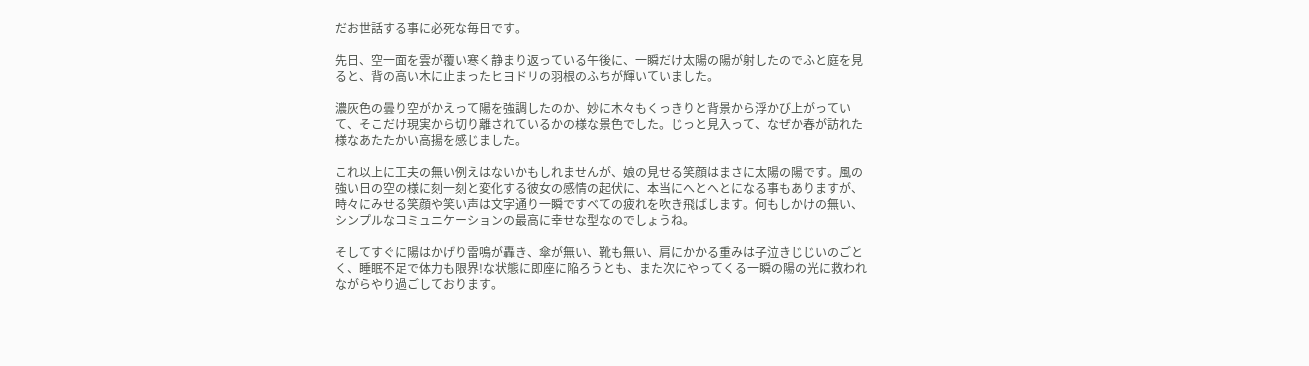だお世話する事に必死な毎日です。

先日、空一面を雲が覆い寒く静まり返っている午後に、一瞬だけ太陽の陽が射したのでふと庭を見ると、背の高い木に止まったヒヨドリの羽根のふちが輝いていました。

濃灰色の曇り空がかえって陽を強調したのか、妙に木々もくっきりと背景から浮かび上がっていて、そこだけ現実から切り離されているかの様な景色でした。じっと見入って、なぜか春が訪れた様なあたたかい高揚を感じました。

これ以上に工夫の無い例えはないかもしれませんが、娘の見せる笑顔はまさに太陽の陽です。風の強い日の空の様に刻一刻と変化する彼女の感情の起伏に、本当にへとへとになる事もありますが、時々にみせる笑顔や笑い声は文字通り一瞬ですべての疲れを吹き飛ばします。何もしかけの無い、シンプルなコミュニケーションの最高に幸せな型なのでしょうね。

そしてすぐに陽はかげり雷鳴が轟き、傘が無い、靴も無い、肩にかかる重みは子泣きじじいのごとく、睡眠不足で体力も限界!な状態に即座に陥ろうとも、また次にやってくる一瞬の陽の光に救われながらやり過ごしております。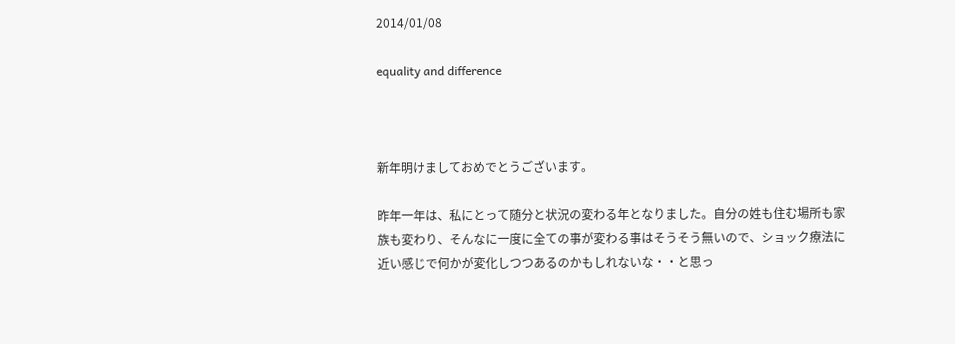2014/01/08

equality and difference



新年明けましておめでとうございます。

昨年一年は、私にとって随分と状況の変わる年となりました。自分の姓も住む場所も家族も変わり、そんなに一度に全ての事が変わる事はそうそう無いので、ショック療法に近い感じで何かが変化しつつあるのかもしれないな・・と思っ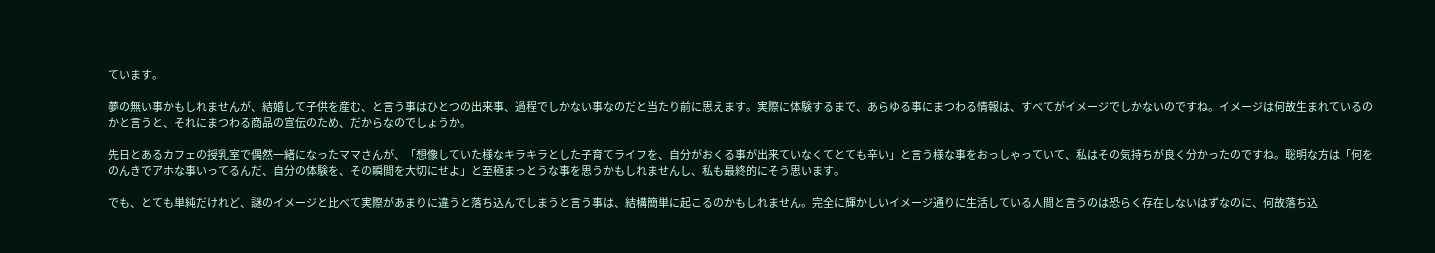ています。

夢の無い事かもしれませんが、結婚して子供を産む、と言う事はひとつの出来事、過程でしかない事なのだと当たり前に思えます。実際に体験するまで、あらゆる事にまつわる情報は、すべてがイメージでしかないのですね。イメージは何故生まれているのかと言うと、それにまつわる商品の宣伝のため、だからなのでしょうか。

先日とあるカフェの授乳室で偶然一緒になったママさんが、「想像していた様なキラキラとした子育てライフを、自分がおくる事が出来ていなくてとても辛い」と言う様な事をおっしゃっていて、私はその気持ちが良く分かったのですね。聡明な方は「何をのんきでアホな事いってるんだ、自分の体験を、その瞬間を大切にせよ」と至極まっとうな事を思うかもしれませんし、私も最終的にそう思います。

でも、とても単純だけれど、謎のイメージと比べて実際があまりに違うと落ち込んでしまうと言う事は、結構簡単に起こるのかもしれません。完全に輝かしいイメージ通りに生活している人間と言うのは恐らく存在しないはずなのに、何故落ち込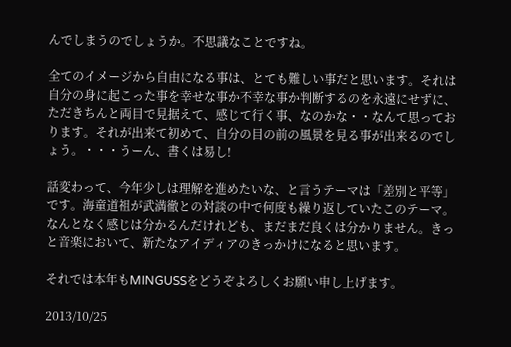んでしまうのでしょうか。不思議なことですね。

全てのイメージから自由になる事は、とても難しい事だと思います。それは自分の身に起こった事を幸せな事か不幸な事か判断するのを永遠にせずに、ただきちんと両目で見据えて、感じて行く事、なのかな・・なんて思っております。それが出来て初めて、自分の目の前の風景を見る事が出来るのでしょう。・・・うーん、書くは易し!

話変わって、今年少しは理解を進めたいな、と言うテーマは「差別と平等」です。海童道祖が武満徹との対談の中で何度も繰り返していたこのテーマ。なんとなく感じは分かるんだけれども、まだまだ良くは分かりません。きっと音楽において、新たなアイディアのきっかけになると思います。

それでは本年もMINGUSSをどうぞよろしくお願い申し上げます。

2013/10/25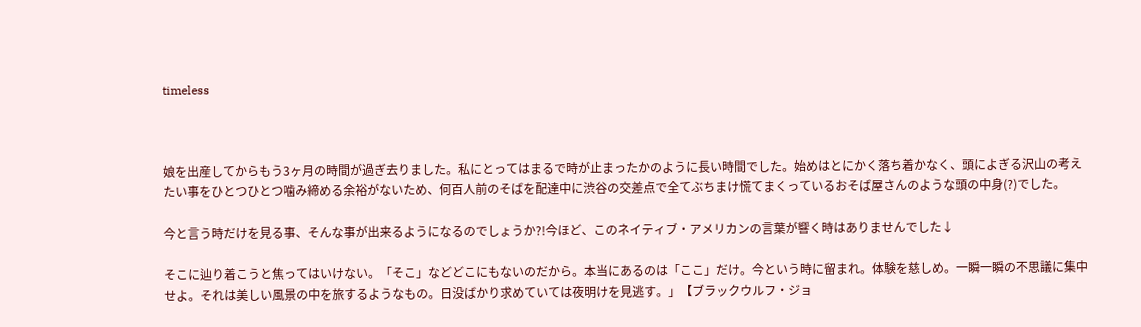timeless



娘を出産してからもう3ヶ月の時間が過ぎ去りました。私にとってはまるで時が止まったかのように長い時間でした。始めはとにかく落ち着かなく、頭によぎる沢山の考えたい事をひとつひとつ噛み締める余裕がないため、何百人前のそばを配達中に渋谷の交差点で全てぶちまけ慌てまくっているおそば屋さんのような頭の中身(?)でした。

今と言う時だけを見る事、そんな事が出来るようになるのでしょうか?!今ほど、このネイティブ・アメリカンの言葉が響く時はありませんでした↓

そこに辿り着こうと焦ってはいけない。「そこ」などどこにもないのだから。本当にあるのは「ここ」だけ。今という時に留まれ。体験を慈しめ。一瞬一瞬の不思議に集中せよ。それは美しい風景の中を旅するようなもの。日没ばかり求めていては夜明けを見逃す。」【ブラックウルフ・ジョ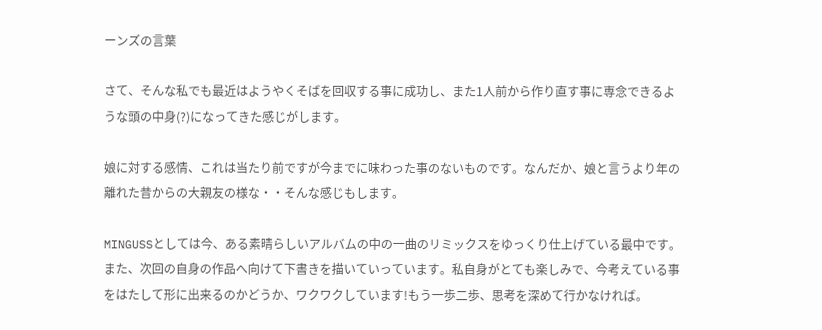ーンズの言葉

さて、そんな私でも最近はようやくそばを回収する事に成功し、また1人前から作り直す事に専念できるような頭の中身(?)になってきた感じがします。

娘に対する感情、これは当たり前ですが今までに味わった事のないものです。なんだか、娘と言うより年の離れた昔からの大親友の様な・・そんな感じもします。

MINGUSSとしては今、ある素晴らしいアルバムの中の一曲のリミックスをゆっくり仕上げている最中です。また、次回の自身の作品へ向けて下書きを描いていっています。私自身がとても楽しみで、今考えている事をはたして形に出来るのかどうか、ワクワクしています!もう一歩二歩、思考を深めて行かなければ。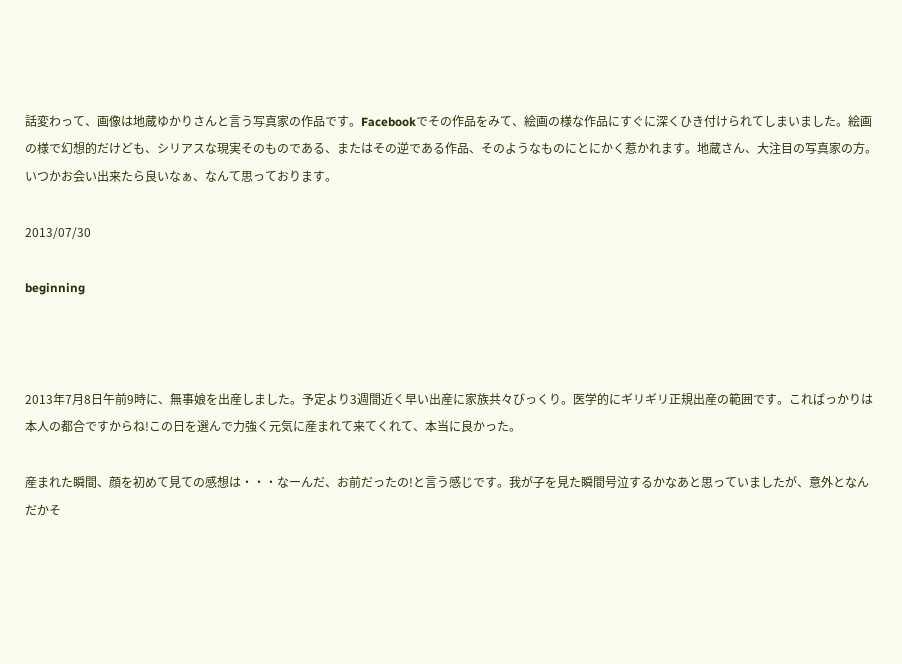話変わって、画像は地蔵ゆかりさんと言う写真家の作品です。Facebookでその作品をみて、絵画の様な作品にすぐに深くひき付けられてしまいました。絵画の様で幻想的だけども、シリアスな現実そのものである、またはその逆である作品、そのようなものにとにかく惹かれます。地蔵さん、大注目の写真家の方。いつかお会い出来たら良いなぁ、なんて思っております。

2013/07/30

beginning



2013年7月8日午前9時に、無事娘を出産しました。予定より3週間近く早い出産に家族共々びっくり。医学的にギリギリ正規出産の範囲です。こればっかりは本人の都合ですからね!この日を選んで力強く元気に産まれて来てくれて、本当に良かった。

産まれた瞬間、顔を初めて見ての感想は・・・なーんだ、お前だったの!と言う感じです。我が子を見た瞬間号泣するかなあと思っていましたが、意外となんだかそ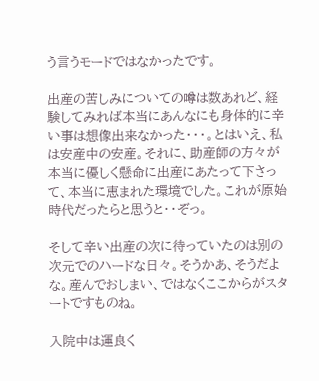う言うモードではなかったです。

出産の苦しみについての噂は数あれど、経験してみれば本当にあんなにも身体的に辛い事は想像出来なかった・・・。とはいえ、私は安産中の安産。それに、助産師の方々が本当に優しく懸命に出産にあたって下さって、本当に恵まれた環境でした。これが原始時代だったらと思うと・・ぞっ。

そして辛い出産の次に待っていたのは別の次元でのハードな日々。そうかあ、そうだよな。産んでおしまい、ではなくここからがスタートですものね。

入院中は運良く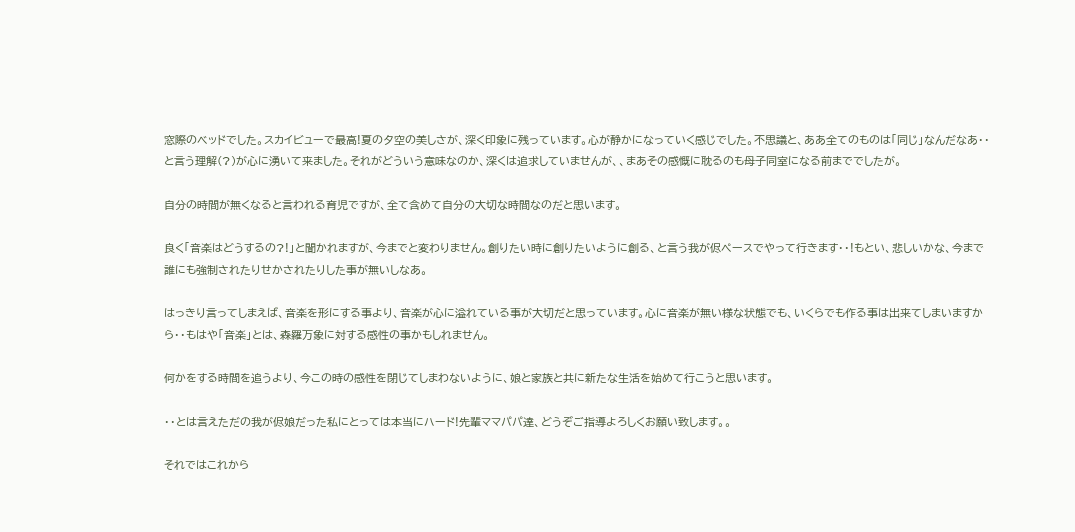窓際のベッドでした。スカイビューで最高!夏の夕空の美しさが、深く印象に残っています。心が静かになっていく感じでした。不思議と、ああ全てのものは「同じ」なんだなあ・・と言う理解(?)が心に湧いて来ました。それがどういう意味なのか、深くは追求していませんが、、まあその感慨に耽るのも母子同室になる前まででしたが。

自分の時間が無くなると言われる育児ですが、全て含めて自分の大切な時間なのだと思います。

良く「音楽はどうするの?!」と聞かれますが、今までと変わりません。創りたい時に創りたいように創る、と言う我が侭ペースでやって行きます・・!もとい、悲しいかな、今まで誰にも強制されたりせかされたりした事が無いしなあ。

はっきり言ってしまえば、音楽を形にする事より、音楽が心に溢れている事が大切だと思っています。心に音楽が無い様な状態でも、いくらでも作る事は出来てしまいますから・・もはや「音楽」とは、森羅万象に対する感性の事かもしれません。

何かをする時間を追うより、今この時の感性を閉じてしまわないように、娘と家族と共に新たな生活を始めて行こうと思います。

・・とは言えただの我が侭娘だった私にとっては本当にハード!先輩ママパパ達、どうぞご指導よろしくお願い致します。。

それではこれから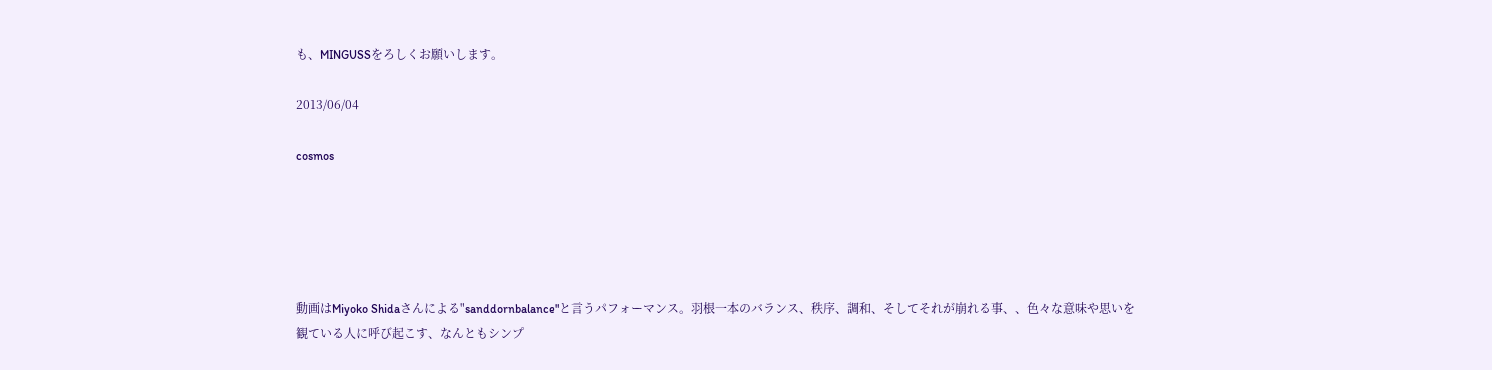も、MINGUSSをろしくお願いします。

2013/06/04

cosmos





動画はMiyoko Shidaさんによる"sanddornbalance"と言うパフォーマンス。羽根一本のバランス、秩序、調和、そしてそれが崩れる事、、色々な意味や思いを観ている人に呼び起こす、なんともシンプ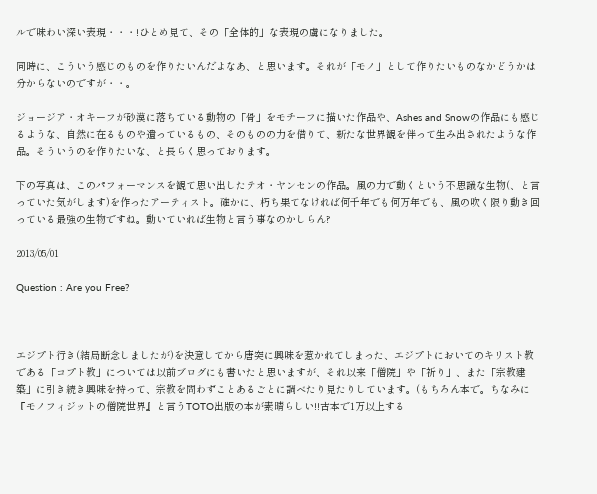ルで味わい深い表現・・・!ひとめ見て、その「全体的」な表現の虜になりました。

同時に、こういう感じのものを作りたいんだよなあ、と思います。それが「モノ」として作りたいものなかどうかは分からないのですが・・。

ジョージア・オキーフが砂漠に落ちている動物の「骨」をモチーフに描いた作品や、Ashes and Snowの作品にも感じるような、自然に在るものや遺っているもの、そのものの力を借りて、新たな世界観を伴って生み出されたような作品。そういうのを作りたいな、と長らく思っております。

下の写真は、このパフォーマンスを観て思い出したテオ・ヤンセンの作品。風の力で動くという不思議な生物(、と言っていた気がします)を作ったアーティスト。確かに、朽ち果てなければ何千年でも何万年でも、風の吹く限り動き回っている最強の生物ですね。動いていれば生物と言う事なのかしらん?

2013/05/01

Question : Are you Free?



エジプト行き(結局断念しましたが)を決意してから唐突に興味を惹かれてしまった、エジプトにおいてのキリスト教である「コプト教」については以前ブログにも書いたと思いますが、それ以来「僧院」や「祈り」、また「宗教建築」に引き続き興味を持って、宗教を問わずことあるごとに調べたり見たりしています。(もちろん本で。ちなみに『モノフィジットの僧院世界』と言うTOTO出版の本が素晴らしい!!古本で1万以上する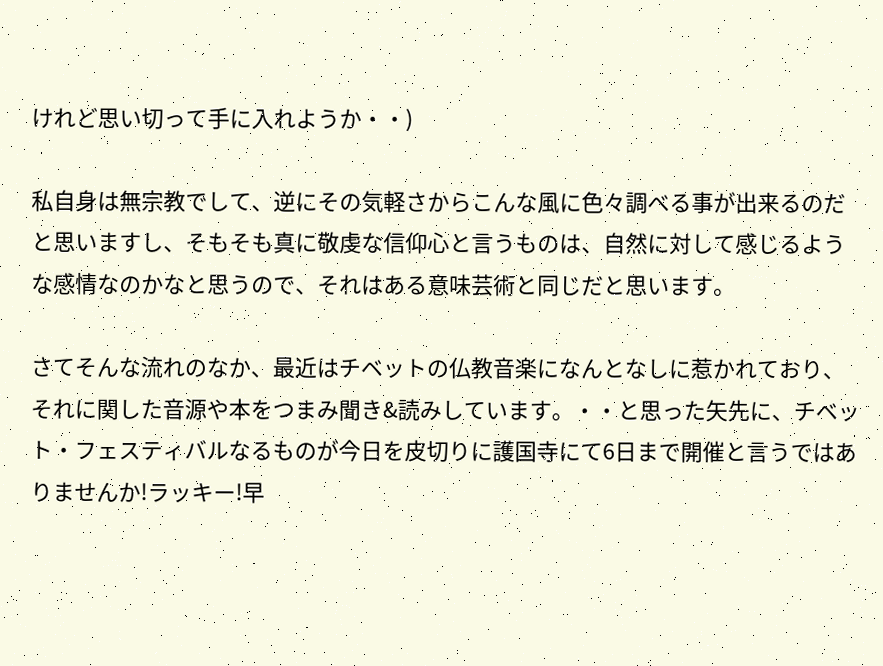けれど思い切って手に入れようか・・)

私自身は無宗教でして、逆にその気軽さからこんな風に色々調べる事が出来るのだと思いますし、そもそも真に敬虔な信仰心と言うものは、自然に対して感じるような感情なのかなと思うので、それはある意味芸術と同じだと思います。

さてそんな流れのなか、最近はチベットの仏教音楽になんとなしに惹かれており、それに関した音源や本をつまみ聞き&読みしています。・・と思った矢先に、チベット・フェスティバルなるものが今日を皮切りに護国寺にて6日まで開催と言うではありませんか!ラッキー!早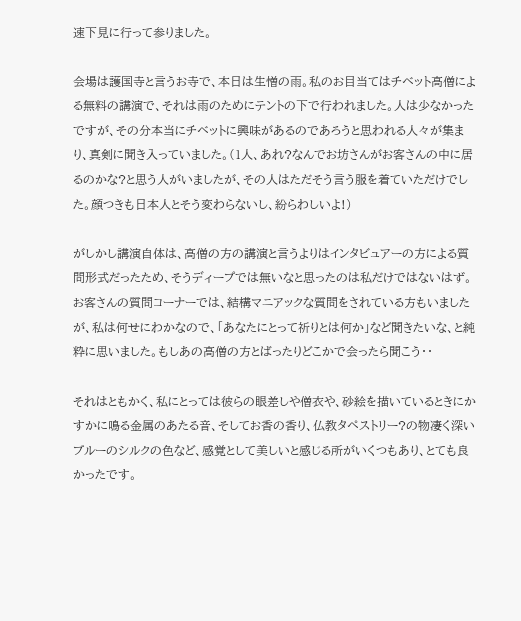速下見に行って参りました。

会場は護国寺と言うお寺で、本日は生憎の雨。私のお目当てはチベット高僧による無料の講演で、それは雨のためにテントの下で行われました。人は少なかったですが、その分本当にチベットに興味があるのであろうと思われる人々が集まり、真剣に聞き入っていました。(1人、あれ?なんでお坊さんがお客さんの中に居るのかな?と思う人がいましたが、その人はただそう言う服を着ていただけでした。顔つきも日本人とそう変わらないし、紛らわしいよ!)

がしかし講演自体は、高僧の方の講演と言うよりはインタビュアーの方による質問形式だったため、そうディープでは無いなと思ったのは私だけではないはず。お客さんの質問コーナーでは、結構マニアックな質問をされている方もいましたが、私は何せにわかなので、「あなたにとって祈りとは何か」など聞きたいな、と純粋に思いました。もしあの高僧の方とばったりどこかで会ったら聞こう・・

それはともかく、私にとっては彼らの眼差しや僧衣や、砂絵を描いているときにかすかに鳴る金属のあたる音、そしてお香の香り、仏教タペストリー?の物凄く深いブルーのシルクの色など、感覚として美しいと感じる所がいくつもあり、とても良かったです。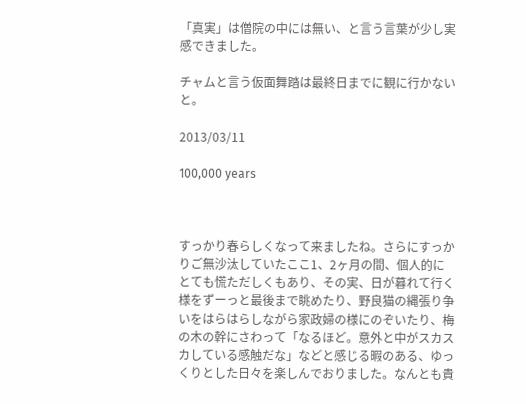「真実」は僧院の中には無い、と言う言葉が少し実感できました。

チャムと言う仮面舞踏は最終日までに観に行かないと。

2013/03/11

100,000 years



すっかり春らしくなって来ましたね。さらにすっかりご無沙汰していたここ1、2ヶ月の間、個人的にとても慌ただしくもあり、その実、日が暮れて行く様をずーっと最後まで眺めたり、野良猫の縄張り争いをはらはらしながら家政婦の様にのぞいたり、梅の木の幹にさわって「なるほど。意外と中がスカスカしている感触だな」などと感じる暇のある、ゆっくりとした日々を楽しんでおりました。なんとも貴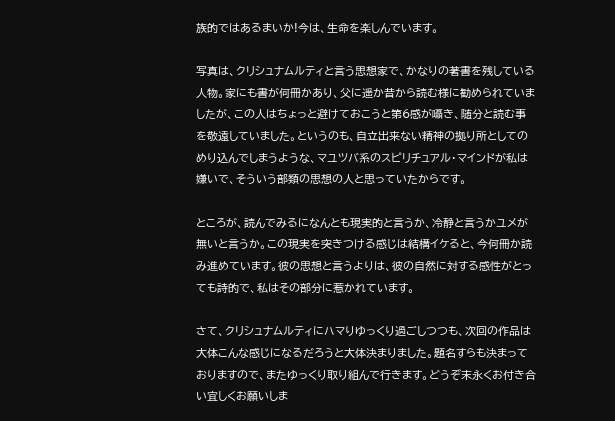族的ではあるまいか!今は、生命を楽しんでいます。

写真は、クリシュナムルティと言う思想家で、かなりの著書を残している人物。家にも書が何冊かあり、父に遥か昔から読む様に勧められていましたが、この人はちょっと避けておこうと第6感が囁き、随分と読む事を敬遠していました。というのも、自立出来ない精神の拠り所としてのめり込んでしまうような、マユツバ系のスピリチュアル・マインドが私は嫌いで、そういう部類の思想の人と思っていたからです。

ところが、読んでみるになんとも現実的と言うか、冷静と言うかユメが無いと言うか。この現実を突きつける感じは結構イケると、今何冊か読み進めています。彼の思想と言うよりは、彼の自然に対する感性がとっても詩的で、私はその部分に惹かれています。

さて、クリシュナムルティにハマりゆっくり過ごしつつも、次回の作品は大体こんな感じになるだろうと大体決まりました。題名すらも決まっておりますので、またゆっくり取り組んで行きます。どうぞ末永くお付き合い宜しくお願いしま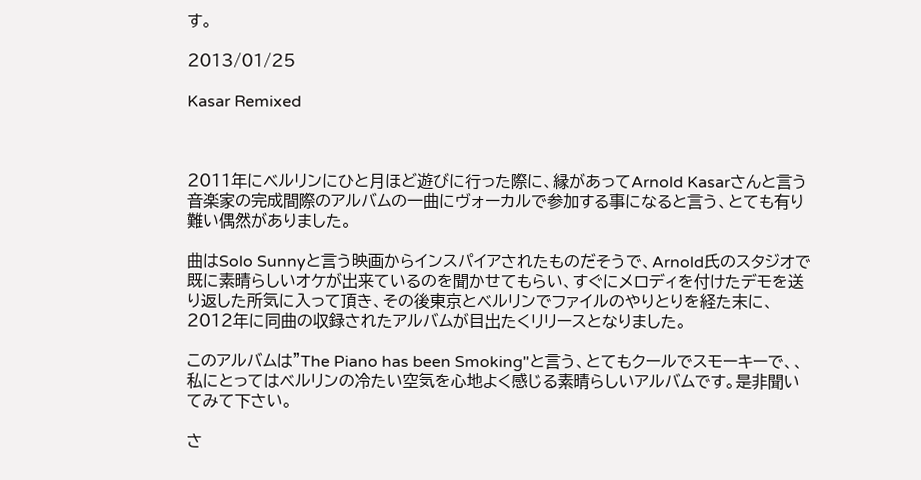す。

2013/01/25

Kasar Remixed



2011年にベルリンにひと月ほど遊びに行った際に、縁があってArnold Kasarさんと言う音楽家の完成間際のアルバムの一曲にヴォーカルで参加する事になると言う、とても有り難い偶然がありました。

曲はSolo Sunnyと言う映画からインスパイアされたものだそうで、Arnold氏のスタジオで既に素晴らしいオケが出来ているのを聞かせてもらい、すぐにメロディを付けたデモを送り返した所気に入って頂き、その後東京とベルリンでファイルのやりとりを経た末に、2012年に同曲の収録されたアルバムが目出たくリリースとなりました。

このアルバムは"The Piano has been Smoking"と言う、とてもクールでスモーキーで、、私にとってはベルリンの冷たい空気を心地よく感じる素晴らしいアルバムです。是非聞いてみて下さい。

さ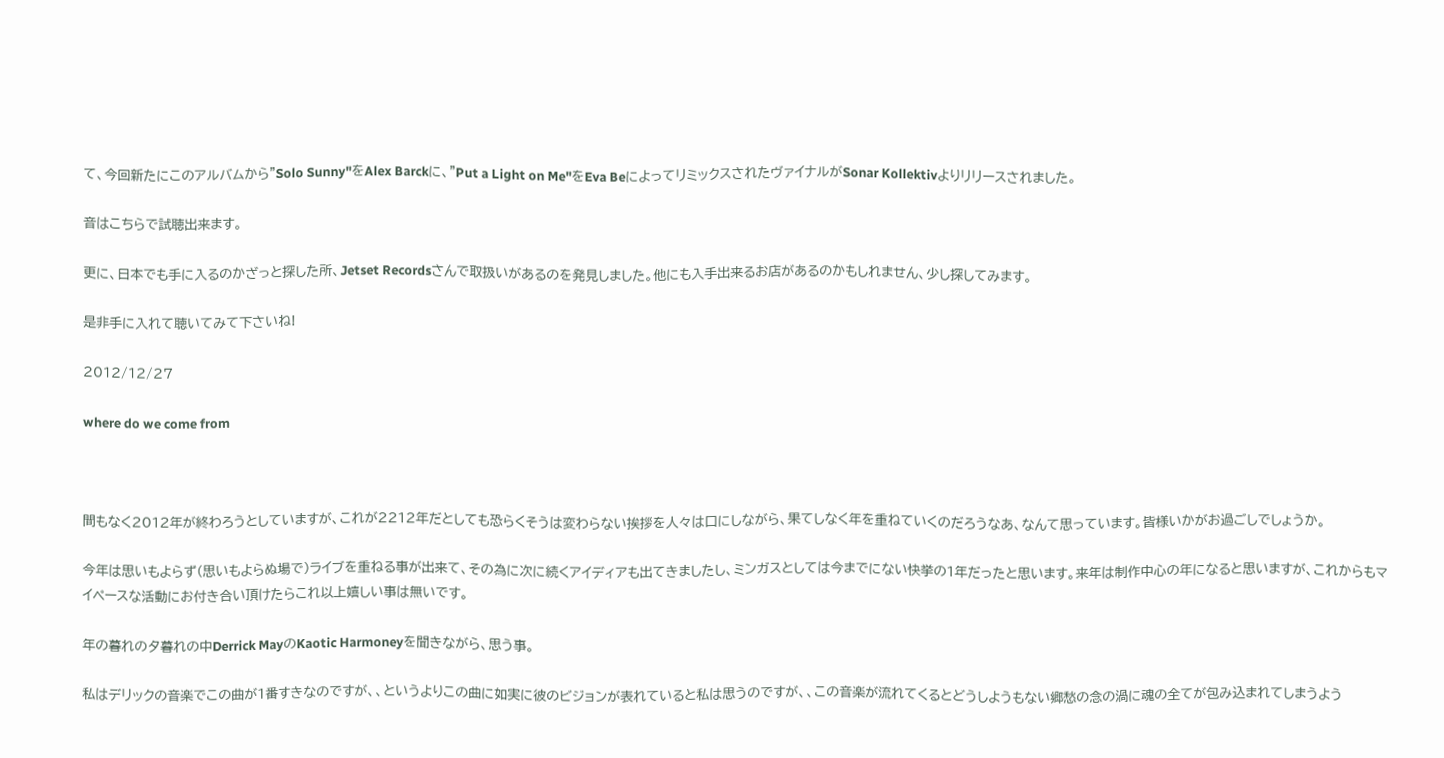て、今回新たにこのアルバムから"Solo Sunny"をAlex Barckに、"Put a Light on Me"をEva BeによってリミックスされたヴァイナルがSonar Kollektivよりリリースされました。

音はこちらで試聴出来ます。

更に、日本でも手に入るのかざっと探した所、Jetset Recordsさんで取扱いがあるのを発見しました。他にも入手出来るお店があるのかもしれません、少し探してみます。

是非手に入れて聴いてみて下さいね!

2012/12/27

where do we come from



間もなく2012年が終わろうとしていますが、これが2212年だとしても恐らくそうは変わらない挨拶を人々は口にしながら、果てしなく年を重ねていくのだろうなあ、なんて思っています。皆様いかがお過ごしでしょうか。

今年は思いもよらず(思いもよらぬ場で)ライブを重ねる事が出来て、その為に次に続くアイディアも出てきましたし、ミンガスとしては今までにない快挙の1年だったと思います。来年は制作中心の年になると思いますが、これからもマイペースな活動にお付き合い頂けたらこれ以上嬉しい事は無いです。

年の暮れの夕暮れの中Derrick MayのKaotic Harmoneyを聞きながら、思う事。

私はデリックの音楽でこの曲が1番すきなのですが、、というよりこの曲に如実に彼のビジョンが表れていると私は思うのですが、、この音楽が流れてくるとどうしようもない郷愁の念の渦に魂の全てが包み込まれてしまうよう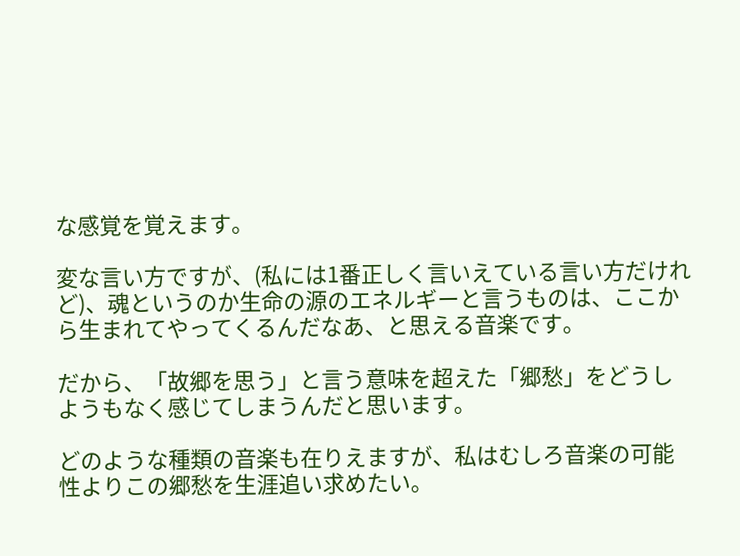な感覚を覚えます。

変な言い方ですが、(私には1番正しく言いえている言い方だけれど)、魂というのか生命の源のエネルギーと言うものは、ここから生まれてやってくるんだなあ、と思える音楽です。

だから、「故郷を思う」と言う意味を超えた「郷愁」をどうしようもなく感じてしまうんだと思います。

どのような種類の音楽も在りえますが、私はむしろ音楽の可能性よりこの郷愁を生涯追い求めたい。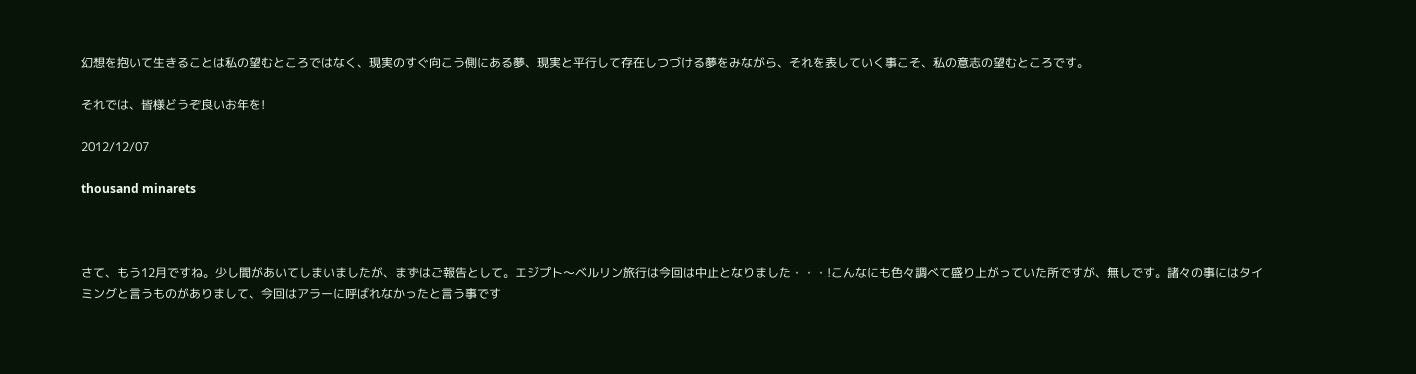幻想を抱いて生きることは私の望むところではなく、現実のすぐ向こう側にある夢、現実と平行して存在しつづける夢をみながら、それを表していく事こそ、私の意志の望むところです。

それでは、皆様どうぞ良いお年を!

2012/12/07

thousand minarets



さて、もう12月ですね。少し間があいてしまいましたが、まずはご報告として。エジプト〜ベルリン旅行は今回は中止となりました・・・!こんなにも色々調べて盛り上がっていた所ですが、無しです。諸々の事にはタイミングと言うものがありまして、今回はアラーに呼ばれなかったと言う事です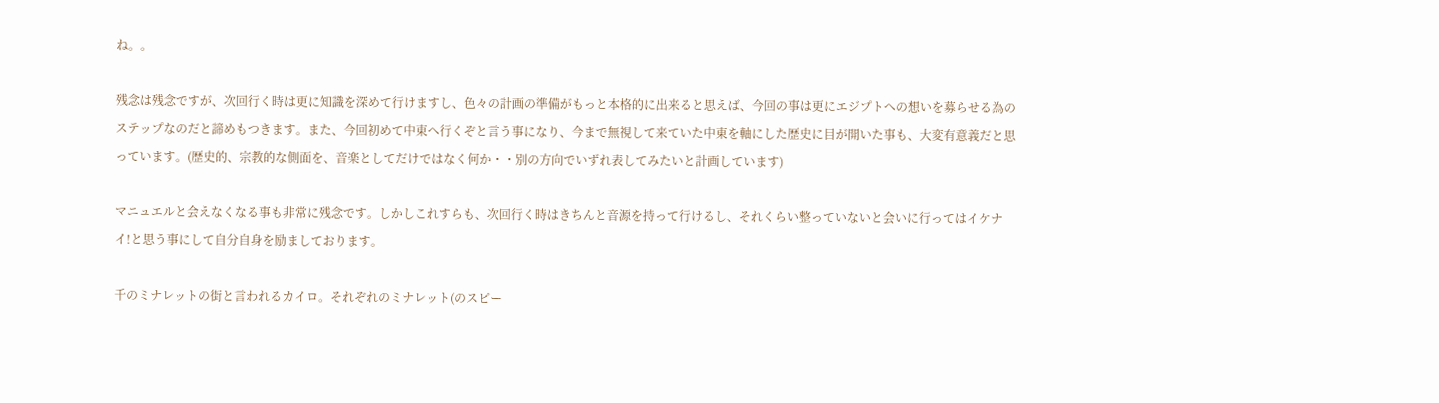ね。。

残念は残念ですが、次回行く時は更に知識を深めて行けますし、色々の計画の準備がもっと本格的に出来ると思えば、今回の事は更にエジプトへの想いを募らせる為のステップなのだと諦めもつきます。また、今回初めて中東へ行くぞと言う事になり、今まで無視して来ていた中東を軸にした歴史に目が開いた事も、大変有意義だと思っています。(歴史的、宗教的な側面を、音楽としてだけではなく何か・・別の方向でいずれ表してみたいと計画しています)

マニュエルと会えなくなる事も非常に残念です。しかしこれすらも、次回行く時はきちんと音源を持って行けるし、それくらい整っていないと会いに行ってはイケナイ!と思う事にして自分自身を励ましております。

千のミナレットの街と言われるカイロ。それぞれのミナレット(のスピー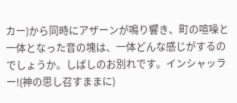カー)から同時にアザーンが鳴り響き、町の喧噪と一体となった音の塊は、一体どんな感じがするのでしょうか。しばしのお別れです。インシャッラー!(神の思し召すままに)